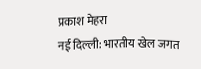प्रकाश मेहरा
नई दिल्ली: भारतीय खेल जगत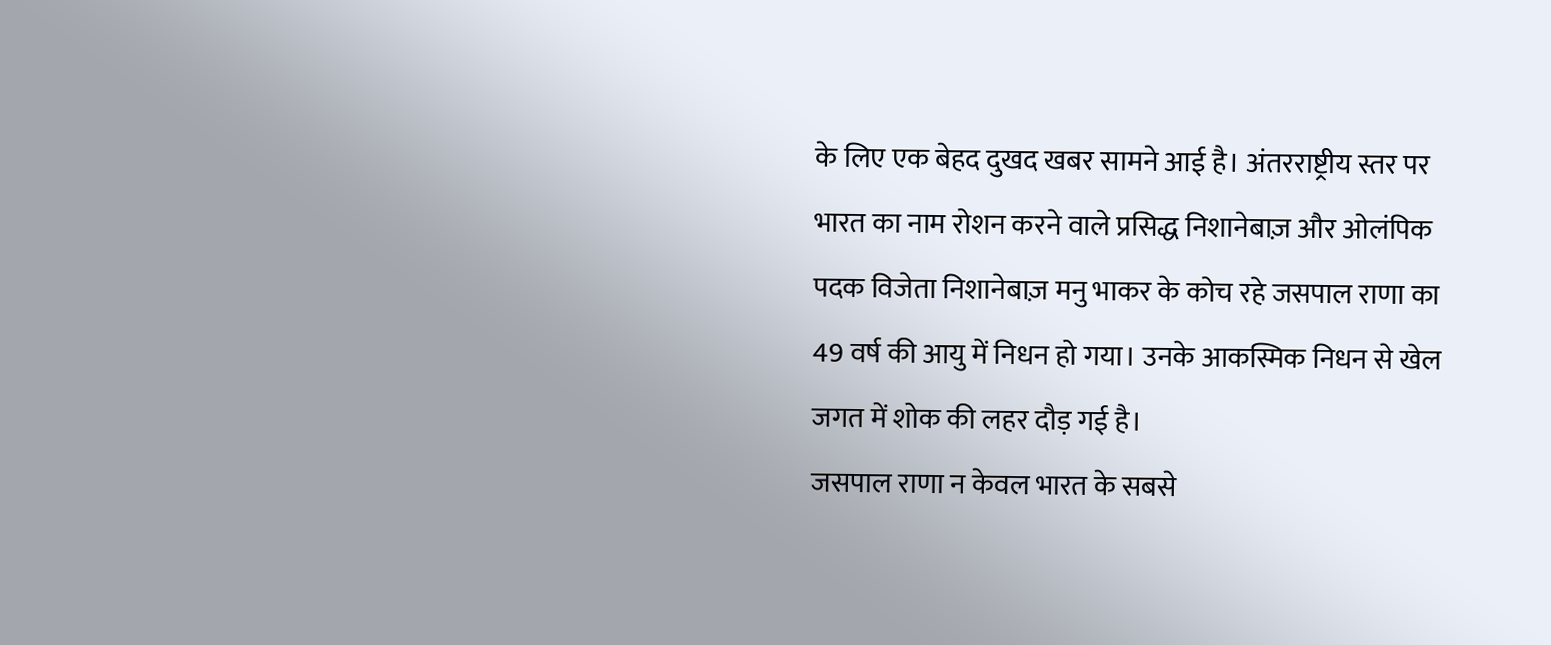के लिए एक बेहद दुखद खबर सामने आई है। अंतरराष्ट्रीय स्तर पर भारत का नाम रोशन करने वाले प्रसिद्ध निशानेबाज़ और ओलंपिक पदक विजेता निशानेबाज़ मनु भाकर के कोच रहे जसपाल राणा का 49 वर्ष की आयु में निधन हो गया। उनके आकस्मिक निधन से खेल जगत में शोक की लहर दौड़ गई है।
जसपाल राणा न केवल भारत के सबसे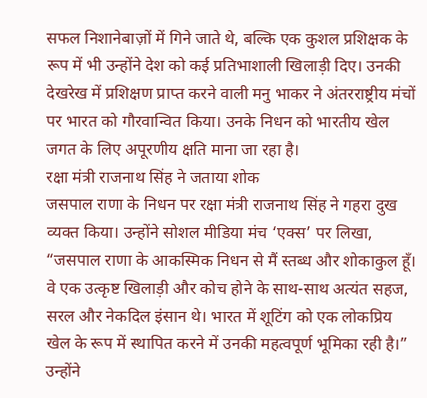सफल निशानेबाज़ों में गिने जाते थे, बल्कि एक कुशल प्रशिक्षक के रूप में भी उन्होंने देश को कई प्रतिभाशाली खिलाड़ी दिए। उनकी देखरेख में प्रशिक्षण प्राप्त करने वाली मनु भाकर ने अंतरराष्ट्रीय मंचों पर भारत को गौरवान्वित किया। उनके निधन को भारतीय खेल जगत के लिए अपूरणीय क्षति माना जा रहा है।
रक्षा मंत्री राजनाथ सिंह ने जताया शोक
जसपाल राणा के निधन पर रक्षा मंत्री राजनाथ सिंह ने गहरा दुख व्यक्त किया। उन्होंने सोशल मीडिया मंच ‘एक्स’ पर लिखा,
“जसपाल राणा के आकस्मिक निधन से मैं स्तब्ध और शोकाकुल हूँ। वे एक उत्कृष्ट खिलाड़ी और कोच होने के साथ-साथ अत्यंत सहज, सरल और नेकदिल इंसान थे। भारत में शूटिंग को एक लोकप्रिय खेल के रूप में स्थापित करने में उनकी महत्वपूर्ण भूमिका रही है।”
उन्होंने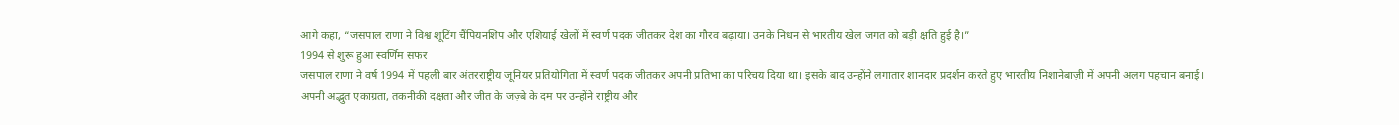आगे कहा, “जसपाल राणा ने विश्व शूटिंग चैंपियनशिप और एशियाई खेलों में स्वर्ण पदक जीतकर देश का गौरव बढ़ाया। उनके निधन से भारतीय खेल जगत को बड़ी क्षति हुई है।”
1994 से शुरू हुआ स्वर्णिम सफर
जसपाल राणा ने वर्ष 1994 में पहली बार अंतरराष्ट्रीय जूनियर प्रतियोगिता में स्वर्ण पदक जीतकर अपनी प्रतिभा का परिचय दिया था। इसके बाद उन्होंने लगातार शानदार प्रदर्शन करते हुए भारतीय निशानेबाज़ी में अपनी अलग पहचान बनाई।
अपनी अद्भुत एकाग्रता, तकनीकी दक्षता और जीत के जज़्बे के दम पर उन्होंने राष्ट्रीय और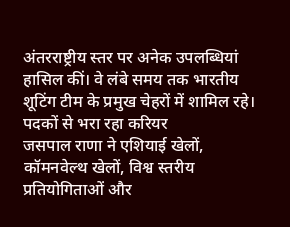अंतरराष्ट्रीय स्तर पर अनेक उपलब्धियां हासिल कीं। वे लंबे समय तक भारतीय शूटिंग टीम के प्रमुख चेहरों में शामिल रहे।
पदकों से भरा रहा करियर
जसपाल राणा ने एशियाई खेलों, कॉमनवेल्थ खेलों, विश्व स्तरीय प्रतियोगिताओं और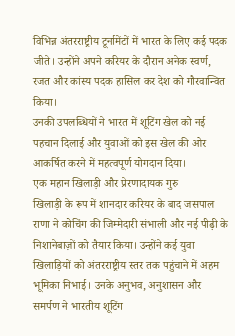विभिन्न अंतरराष्ट्रीय टूर्नामेंटों में भारत के लिए कई पदक जीते। उन्होंने अपने करियर के दौरान अनेक स्वर्ण, रजत और कांस्य पदक हासिल कर देश को गौरवान्वित किया।
उनकी उपलब्धियों ने भारत में शूटिंग खेल को नई पहचान दिलाई और युवाओं को इस खेल की ओर आकर्षित करने में महत्वपूर्ण योगदान दिया।
एक महान खिलाड़ी और प्रेरणादायक गुरु
खिलाड़ी के रूप में शानदार करियर के बाद जसपाल राणा ने कोचिंग की जिम्मेदारी संभाली और नई पीढ़ी के निशानेबाज़ों को तैयार किया। उन्होंने कई युवा खिलाड़ियों को अंतरराष्ट्रीय स्तर तक पहुंचाने में अहम भूमिका निभाई। उनके अनुभव, अनुशासन और समर्पण ने भारतीय शूटिंग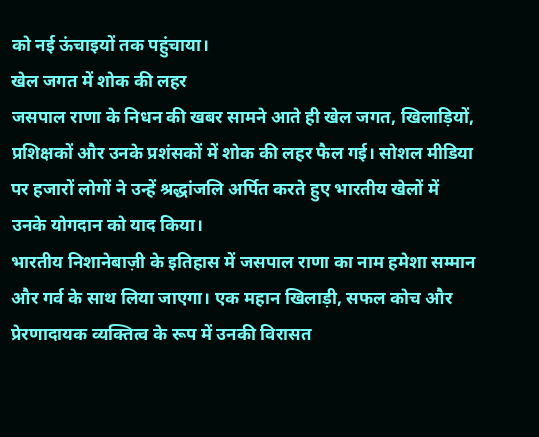को नई ऊंचाइयों तक पहुंचाया।
खेल जगत में शोक की लहर
जसपाल राणा के निधन की खबर सामने आते ही खेल जगत, खिलाड़ियों, प्रशिक्षकों और उनके प्रशंसकों में शोक की लहर फैल गई। सोशल मीडिया पर हजारों लोगों ने उन्हें श्रद्धांजलि अर्पित करते हुए भारतीय खेलों में उनके योगदान को याद किया।
भारतीय निशानेबाज़ी के इतिहास में जसपाल राणा का नाम हमेशा सम्मान और गर्व के साथ लिया जाएगा। एक महान खिलाड़ी, सफल कोच और प्रेरणादायक व्यक्तित्व के रूप में उनकी विरासत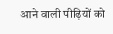आने वाली पीढ़ियों को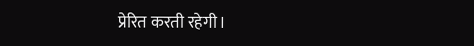प्रेरित करती रहेगी।